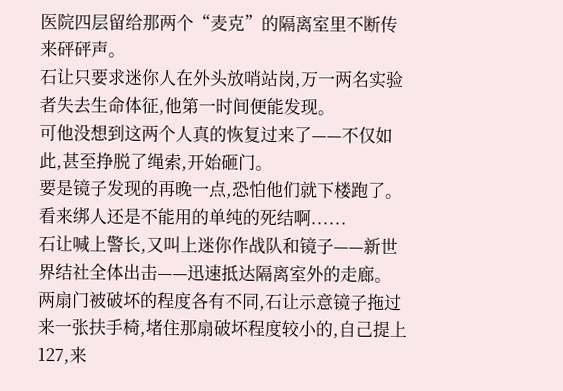医院四层留给那两个“麦克”的隔离室里不断传来砰砰声。
石让只要求迷你人在外头放哨站岗,万一两名实验者失去生命体征,他第一时间便能发现。
可他没想到这两个人真的恢复过来了——不仅如此,甚至挣脱了绳索,开始砸门。
要是镜子发现的再晚一点,恐怕他们就下楼跑了。
看来绑人还是不能用的单纯的死结啊......
石让喊上警长,又叫上迷你作战队和镜子——新世界结社全体出击——迅速抵达隔离室外的走廊。
两扇门被破坏的程度各有不同,石让示意镜子拖过来一张扶手椅,堵住那扇破坏程度较小的,自己提上127,来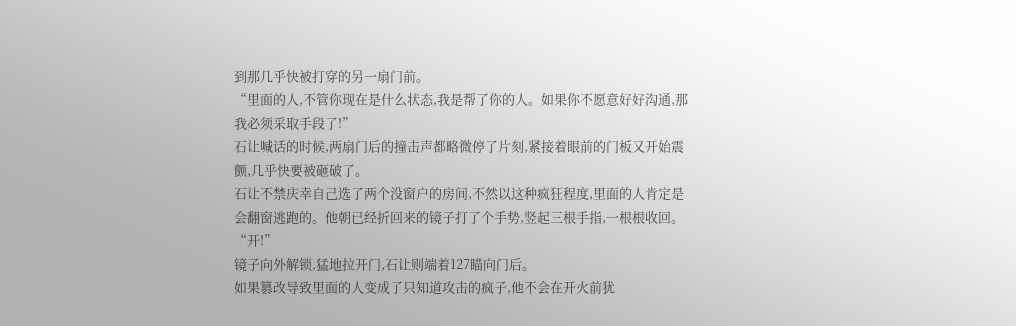到那几乎快被打穿的另一扇门前。
“里面的人,不管你现在是什么状态,我是帮了你的人。如果你不愿意好好沟通,那我必须采取手段了!”
石让喊话的时候,两扇门后的撞击声都略微停了片刻,紧接着眼前的门板又开始震颤,几乎快要被砸破了。
石让不禁庆幸自己选了两个没窗户的房间,不然以这种疯狂程度,里面的人肯定是会翻窗逃跑的。他朝已经折回来的镜子打了个手势,竖起三根手指,一根根收回。
“开!”
镜子向外解锁,猛地拉开门,石让则端着127瞄向门后。
如果篡改导致里面的人变成了只知道攻击的疯子,他不会在开火前犹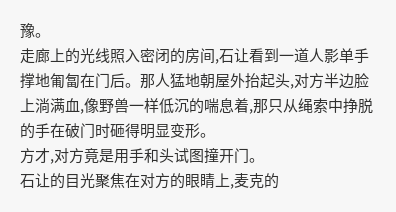豫。
走廊上的光线照入密闭的房间,石让看到一道人影单手撑地匍匐在门后。那人猛地朝屋外抬起头,对方半边脸上淌满血,像野兽一样低沉的喘息着,那只从绳索中挣脱的手在破门时砸得明显变形。
方才,对方竟是用手和头试图撞开门。
石让的目光聚焦在对方的眼睛上,麦克的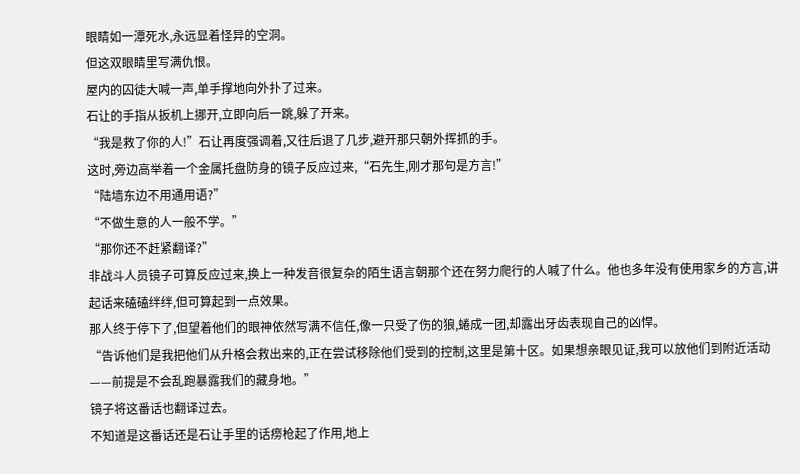眼睛如一潭死水,永远显着怪异的空洞。
但这双眼睛里写满仇恨。
屋内的囚徒大喊一声,单手撑地向外扑了过来。
石让的手指从扳机上挪开,立即向后一跳,躲了开来。
“我是救了你的人!”石让再度强调着,又往后退了几步,避开那只朝外挥抓的手。
这时,旁边高举着一个金属托盘防身的镜子反应过来,“石先生,刚才那句是方言!”
“陆墙东边不用通用语?”
“不做生意的人一般不学。”
“那你还不赶紧翻译?”
非战斗人员镜子可算反应过来,换上一种发音很复杂的陌生语言朝那个还在努力爬行的人喊了什么。他也多年没有使用家乡的方言,讲起话来磕磕绊绊,但可算起到一点效果。
那人终于停下了,但望着他们的眼神依然写满不信任,像一只受了伤的狼,蜷成一团,却露出牙齿表现自己的凶悍。
“告诉他们是我把他们从升格会救出来的,正在尝试移除他们受到的控制,这里是第十区。如果想亲眼见证,我可以放他们到附近活动——前提是不会乱跑暴露我们的藏身地。”
镜子将这番话也翻译过去。
不知道是这番话还是石让手里的话痨枪起了作用,地上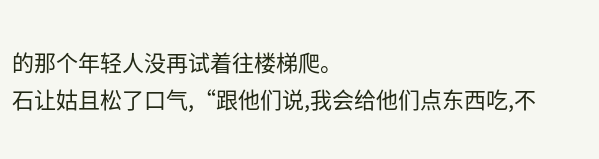的那个年轻人没再试着往楼梯爬。
石让姑且松了口气,“跟他们说,我会给他们点东西吃,不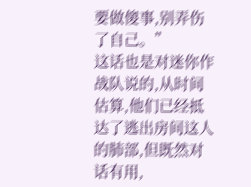要做傻事,别弄伤了自己。”
这话也是对迷你作战队说的,从时间估算,他们已经抵达了逃出房间这人的肺部,但既然对话有用,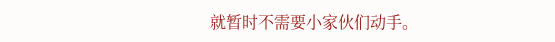就暂时不需要小家伙们动手。